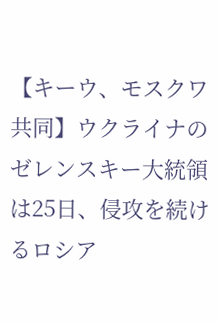【キーウ、モスクワ共同】ウクライナのゼレンスキー大統領は25日、侵攻を続けるロシア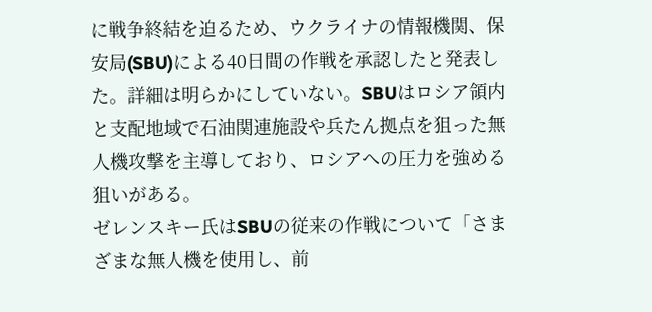に戦争終結を迫るため、ウクライナの情報機関、保安局(SBU)による40日間の作戦を承認したと発表した。詳細は明らかにしていない。SBUはロシア領内と支配地域で石油関連施設や兵たん拠点を狙った無人機攻撃を主導しており、ロシアへの圧力を強める狙いがある。
ゼレンスキー氏はSBUの従来の作戦について「さまざまな無人機を使用し、前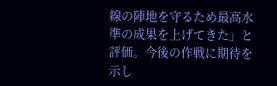線の陣地を守るため最高水準の成果を上げてきた」と評価。今後の作戦に期待を示し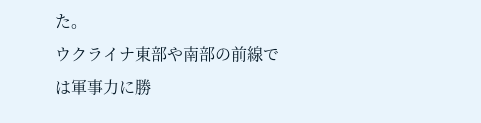た。
ウクライナ東部や南部の前線では軍事力に勝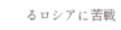るロシアに苦戦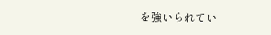を強いられてい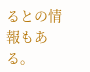るとの情報もある。